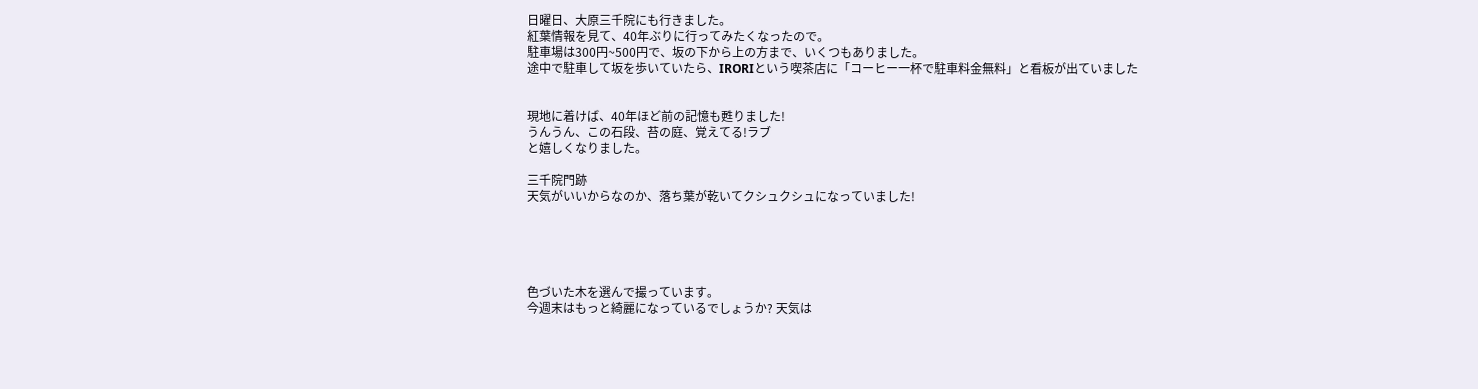日曜日、大原三千院にも行きました。
紅葉情報を見て、40年ぶりに行ってみたくなったので。
駐車場は300円~500円で、坂の下から上の方まで、いくつもありました。
途中で駐車して坂を歩いていたら、IRORIという喫茶店に「コーヒー一杯で駐車料金無料」と看板が出ていました


現地に着けば、40年ほど前の記憶も甦りました!
うんうん、この石段、苔の庭、覚えてる!ラブ
と嬉しくなりました。

三千院門跡
天気がいいからなのか、落ち葉が乾いてクシュクシュになっていました!





色づいた木を選んで撮っています。
今週末はもっと綺麗になっているでしょうか? 天気は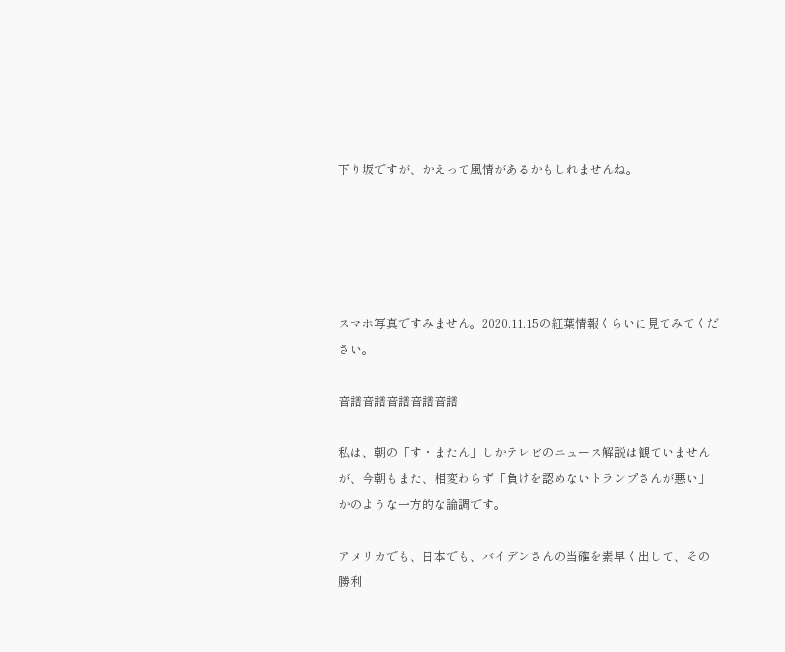下り坂ですが、かえって風情があるかもしれませんね。





スマホ写真ですみません。2020.11.15の紅葉情報くらいに見てみてください。

音譜音譜音譜音譜音譜

私は、朝の「す・またん」しかテレビのニュース解説は観ていませんが、今朝もまた、相変わらず「負けを認めないトランプさんが悪い」かのような一方的な論調です。

アメリカでも、日本でも、バイデンさんの当確を素早く出して、その勝利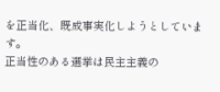を正当化、既成事実化しようとしています。
正当性のある選挙は民主主義の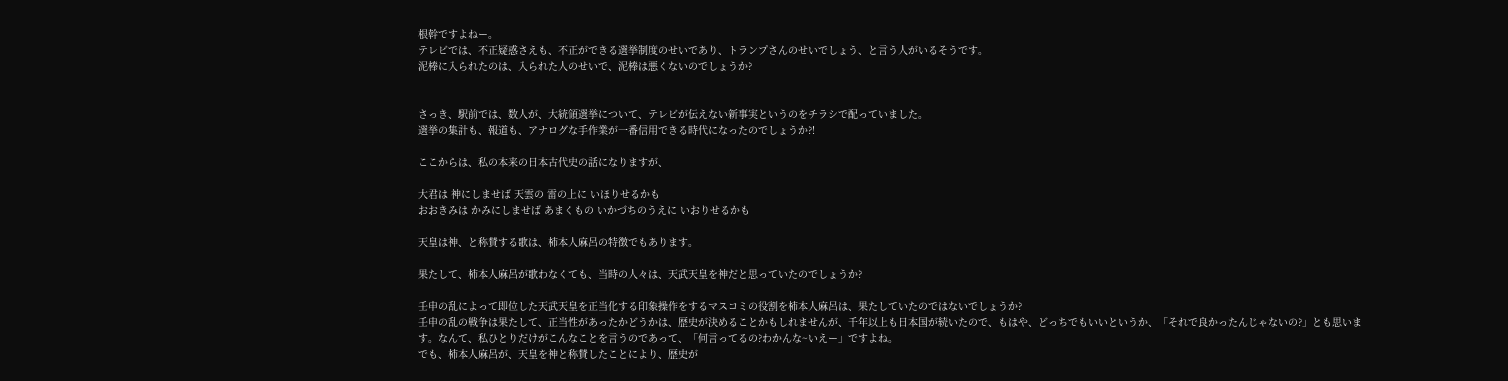根幹ですよねー。
テレビでは、不正疑惑さえも、不正ができる選挙制度のせいであり、トランプさんのせいでしょう、と言う人がいるそうです。
泥棒に入られたのは、入られた人のせいで、泥棒は悪くないのでしょうか?


さっき、駅前では、数人が、大統領選挙について、テレビが伝えない新事実というのをチラシで配っていました。
選挙の集計も、報道も、アナログな手作業が一番信用できる時代になったのでしょうか?!

ここからは、私の本来の日本古代史の話になりますが、

大君は 神にしませば 天雲の 雷の上に いほりせるかも
おおきみは かみにしませば あまくもの いかづちのうえに いおりせるかも

天皇は神、と称賛する歌は、柿本人麻呂の特徴でもあります。

果たして、柿本人麻呂が歌わなくても、当時の人々は、天武天皇を神だと思っていたのでしょうか?

壬申の乱によって即位した天武天皇を正当化する印象操作をするマスコミの役割を柿本人麻呂は、果たしていたのではないでしょうか?
壬申の乱の戦争は果たして、正当性があったかどうかは、歴史が決めることかもしれませんが、千年以上も日本国が続いたので、もはや、どっちでもいいというか、「それで良かったんじゃないの?」とも思います。なんて、私ひとりだけがこんなことを言うのであって、「何言ってるの?わかんな~いえー」ですよね。
でも、柿本人麻呂が、天皇を神と称賛したことにより、歴史が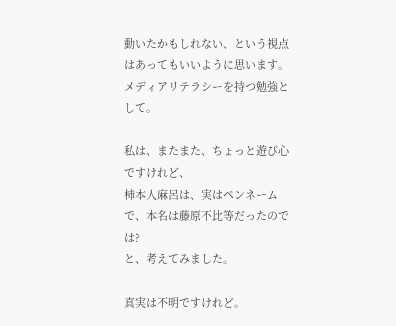動いたかもしれない、という視点はあってもいいように思います。メディアリテラシーを持つ勉強として。

私は、またまた、ちょっと遊び心ですけれど、
柿本人麻呂は、実はペンネームで、本名は藤原不比等だったのでは?
と、考えてみました。

真実は不明ですけれど。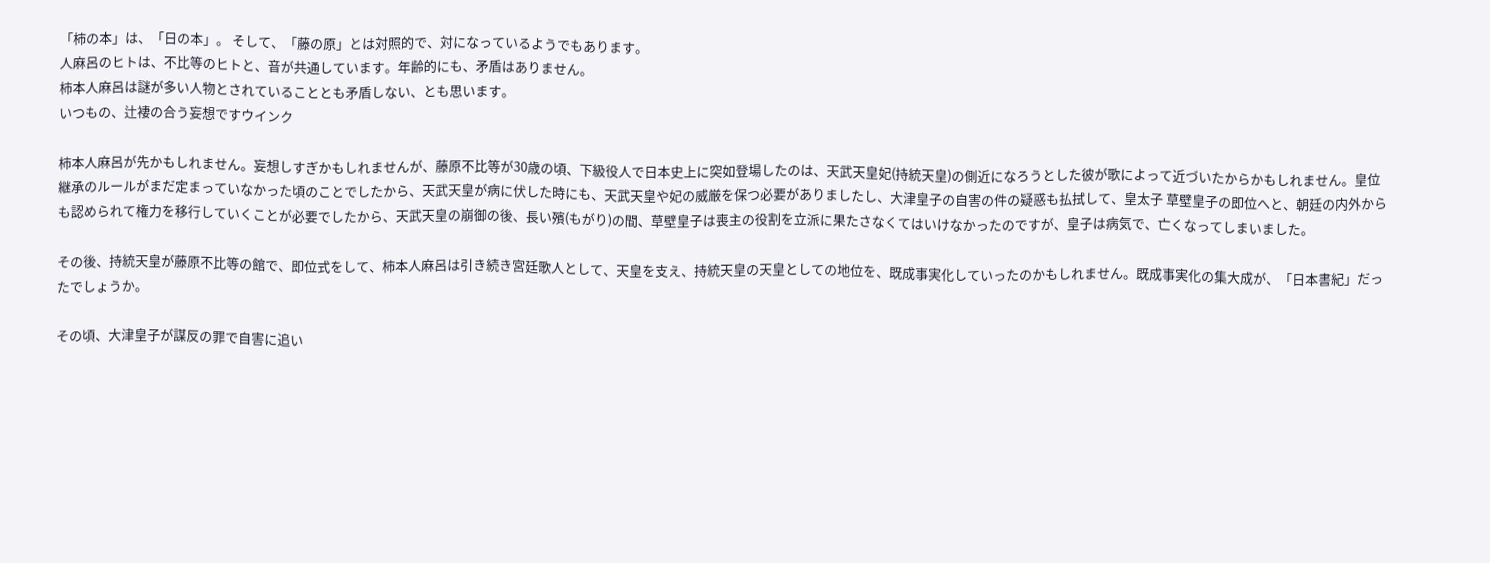「柿の本」は、「日の本」。 そして、「藤の原」とは対照的で、対になっているようでもあります。
人麻呂のヒトは、不比等のヒトと、音が共通しています。年齢的にも、矛盾はありません。
柿本人麻呂は謎が多い人物とされていることとも矛盾しない、とも思います。
いつもの、辻褄の合う妄想ですウインク

柿本人麻呂が先かもしれません。妄想しすぎかもしれませんが、藤原不比等が30歳の頃、下級役人で日本史上に突如登場したのは、天武天皇妃(持統天皇)の側近になろうとした彼が歌によって近づいたからかもしれません。皇位継承のルールがまだ定まっていなかった頃のことでしたから、天武天皇が病に伏した時にも、天武天皇や妃の威厳を保つ必要がありましたし、大津皇子の自害の件の疑惑も払拭して、皇太子 草壁皇子の即位へと、朝廷の内外からも認められて権力を移行していくことが必要でしたから、天武天皇の崩御の後、長い殯(もがり)の間、草壁皇子は喪主の役割を立派に果たさなくてはいけなかったのですが、皇子は病気で、亡くなってしまいました。

その後、持統天皇が藤原不比等の館で、即位式をして、柿本人麻呂は引き続き宮廷歌人として、天皇を支え、持統天皇の天皇としての地位を、既成事実化していったのかもしれません。既成事実化の集大成が、「日本書紀」だったでしょうか。

その頃、大津皇子が謀反の罪で自害に追い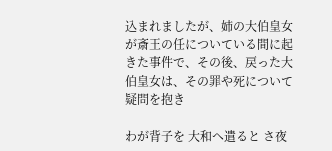込まれましたが、姉の大伯皇女が斎王の任についている間に起きた事件で、その後、戻った大伯皇女は、その罪や死について疑問を抱き

わが背子を 大和へ遣ると さ夜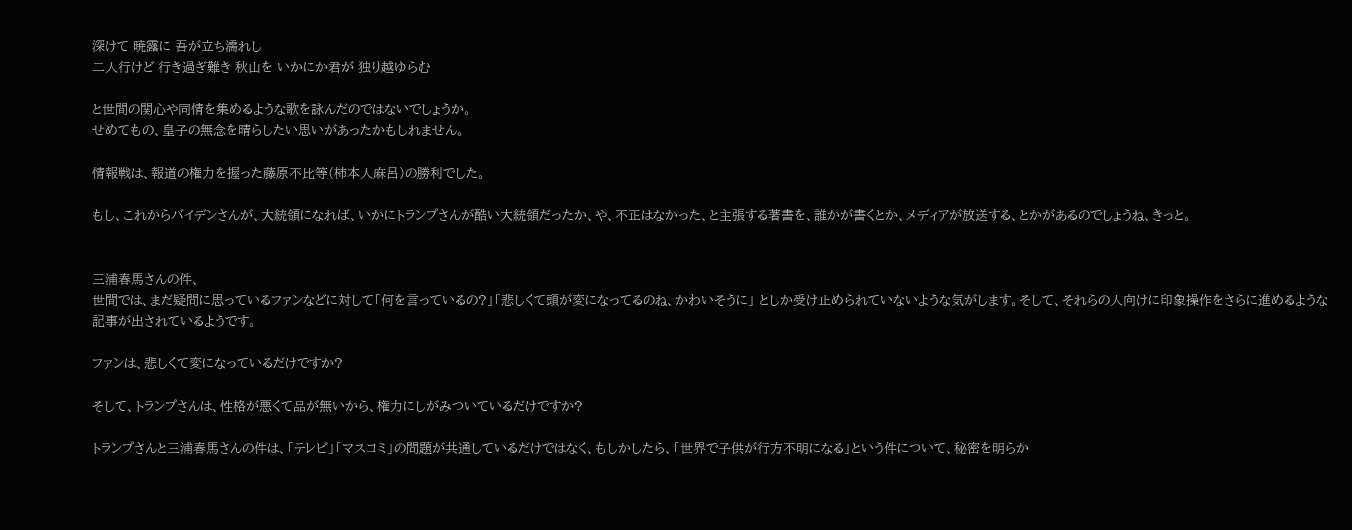深けて 暁露に 吾が立ち濡れし
二人行けど 行き過ぎ難き 秋山を いかにか君が 独り越ゆらむ

と世間の関心や同情を集めるような歌を詠んだのではないでしょうか。
せめてもの、皇子の無念を晴らしたい思いがあったかもしれません。

情報戦は、報道の権力を握った藤原不比等(柿本人麻呂)の勝利でした。

もし、これからバイデンさんが、大統領になれば、いかにトランプさんが酷い大統領だったか、や、不正はなかった、と主張する著書を、誰かが書くとか、メディアが放送する、とかがあるのでしょうね、きっと。


三浦春馬さんの件、
世間では、まだ疑問に思っているファンなどに対して「何を言っているの?」「悲しくて頭が変になってるのね、かわいそうに」 としか受け止められていないような気がします。そして、それらの人向けに印象操作をさらに進めるような記事が出されているようです。

ファンは、悲しくて変になっているだけですか?

そして、トランプさんは、性格が悪くて品が無いから、権力にしがみついているだけですか?

トランプさんと三浦春馬さんの件は、「テレビ」「マスコミ」の問題が共通しているだけではなく、もしかしたら、「世界で子供が行方不明になる」という件について、秘密を明らか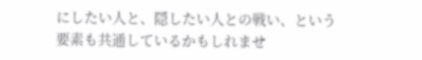にしたい人と、隠したい人との戦い、という要素も共通しているかもしれませ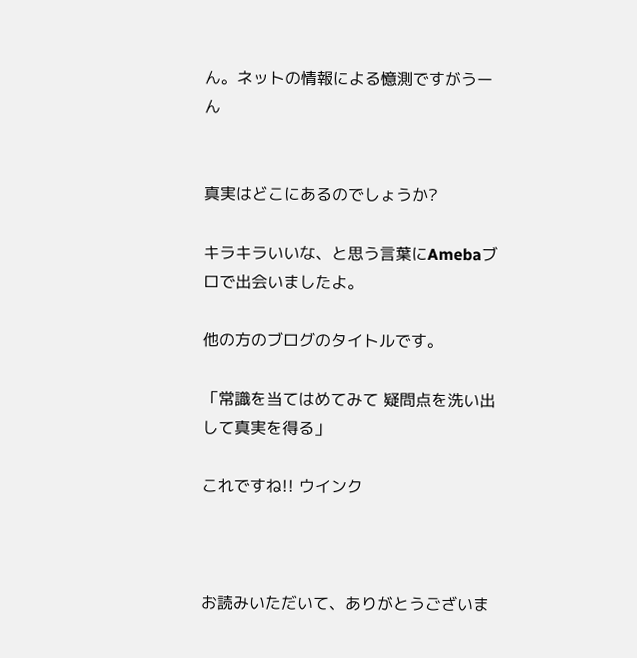ん。ネットの情報による憶測ですがうーん


真実はどこにあるのでしょうか?

キラキラいいな、と思う言葉にAmebaブロで出会いましたよ。

他の方のブログのタイトルです。

「常識を当てはめてみて 疑問点を洗い出して真実を得る」

これですね!! ウインク



お読みいただいて、ありがとうございま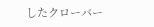したクローバー